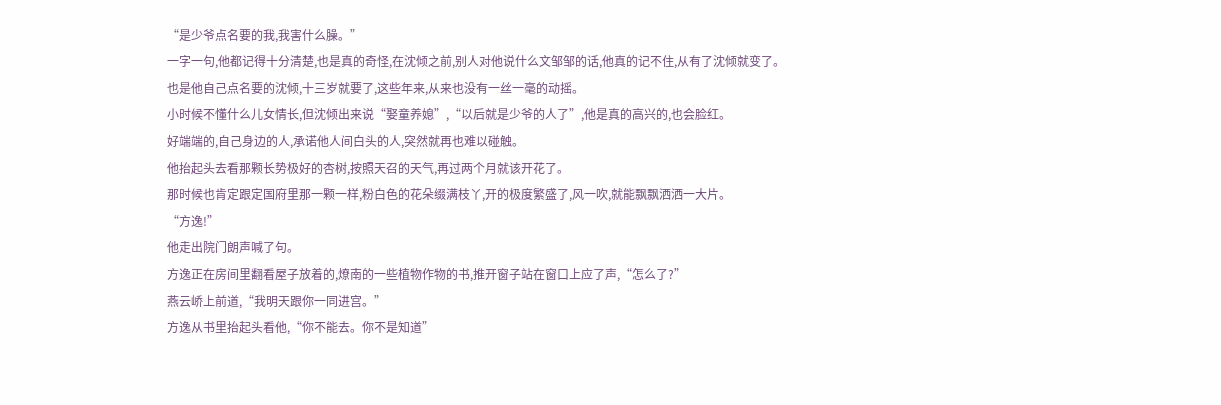“是少爷点名要的我,我害什么臊。”
一字一句,他都记得十分清楚,也是真的奇怪,在沈倾之前,别人对他说什么文邹邹的话,他真的记不住,从有了沈倾就变了。
也是他自己点名要的沈倾,十三岁就要了,这些年来,从来也没有一丝一毫的动摇。
小时候不懂什么儿女情长,但沈倾出来说“娶童养媳”,“以后就是少爷的人了”,他是真的高兴的,也会脸红。
好端端的,自己身边的人,承诺他人间白头的人,突然就再也难以碰触。
他抬起头去看那颗长势极好的杏树,按照天召的天气,再过两个月就该开花了。
那时候也肯定跟定国府里那一颗一样,粉白色的花朵缀满枝丫,开的极度繁盛了,风一吹,就能飘飘洒洒一大片。
“方逸!”
他走出院门朗声喊了句。
方逸正在房间里翻看屋子放着的,燎南的一些植物作物的书,推开窗子站在窗口上应了声,“怎么了?”
燕云峤上前道,“我明天跟你一同进宫。”
方逸从书里抬起头看他,“你不能去。你不是知道”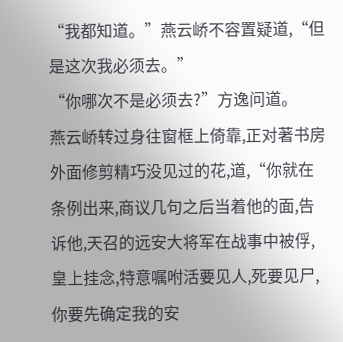“我都知道。”燕云峤不容置疑道,“但是这次我必须去。”
“你哪次不是必须去?”方逸问道。
燕云峤转过身往窗框上倚靠,正对著书房外面修剪精巧没见过的花,道,“你就在条例出来,商议几句之后当着他的面,告诉他,天召的远安大将军在战事中被俘,皇上挂念,特意嘱咐活要见人,死要见尸,你要先确定我的安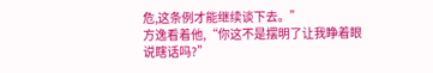危,这条例才能继续谈下去。”
方逸看着他,“你这不是摆明了让我睁着眼说瞎话吗?”